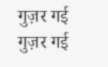गुज़र गई
गुज़र गई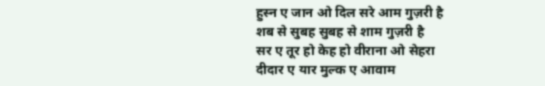हुस्न ए जान ओ दिल सरे आम गुज़री है
शब से सुबह सुबह से शाम गुज़री है
सर ए तूर हो केह हो वीराना ओ सेहरा
दीदार ए यार मुल्क ए आवाम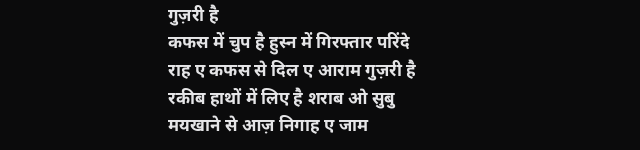गुज़री है
कफस में चुप है हुस्न में गिरफ्तार परिंदे
राह ए कफस से दिल ए आराम गुज़री है
रकीब हाथों में लिए है शराब ओ सुबु
मयखाने से आज़ निगाह ए जाम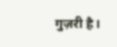गुज़री है।